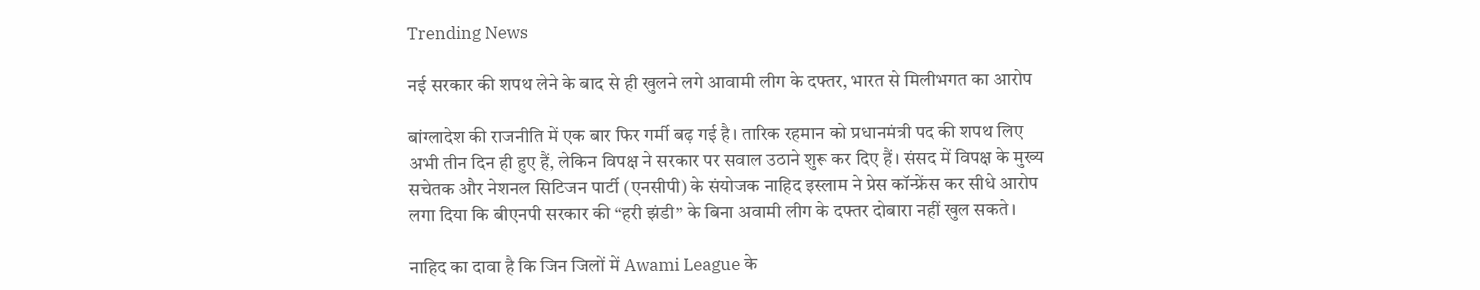Trending News

नई सरकार की शपथ लेने के बाद से ही खुलने लगे आवामी लीग के दफ्तर, भारत से मिलीभगत का आरोप

बांग्लादेश की राजनीति में एक बार फिर गर्मी बढ़ गई है। तारिक रहमान को प्रधानमंत्री पद की शपथ लिए अभी तीन दिन ही हुए हैं, लेकिन विपक्ष ने सरकार पर सवाल उठाने शुरू कर दिए हैं। संसद में विपक्ष के मुख्य सचेतक और नेशनल सिटिजन पार्टी (एनसीपी) के संयोजक नाहिद इस्लाम ने प्रेस कॉन्फ्रेंस कर सीधे आरोप लगा दिया कि बीएनपी सरकार की “हरी झंडी” के बिना अवामी लीग के दफ्तर दोबारा नहीं खुल सकते।

नाहिद का दावा है कि जिन जिलों में Awami League के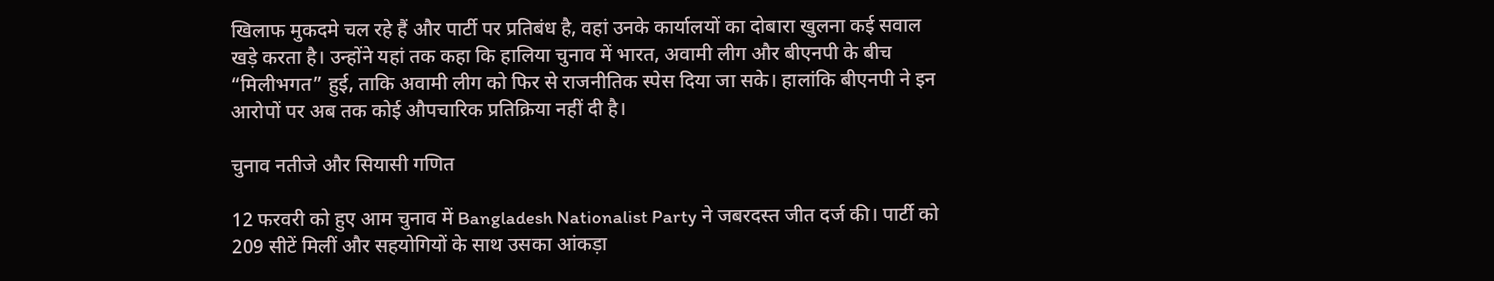खिलाफ मुकदमे चल रहे हैं और पार्टी पर प्रतिबंध है, वहां उनके कार्यालयों का दोबारा खुलना कई सवाल खड़े करता है। उन्होंने यहां तक कहा कि हालिया चुनाव में भारत, अवामी लीग और बीएनपी के बीच “मिलीभगत” हुई, ताकि अवामी लीग को फिर से राजनीतिक स्पेस दिया जा सके। हालांकि बीएनपी ने इन आरोपों पर अब तक कोई औपचारिक प्रतिक्रिया नहीं दी है।

चुनाव नतीजे और सियासी गणित

12 फरवरी को हुए आम चुनाव में Bangladesh Nationalist Party ने जबरदस्त जीत दर्ज की। पार्टी को 209 सीटें मिलीं और सहयोगियों के साथ उसका आंकड़ा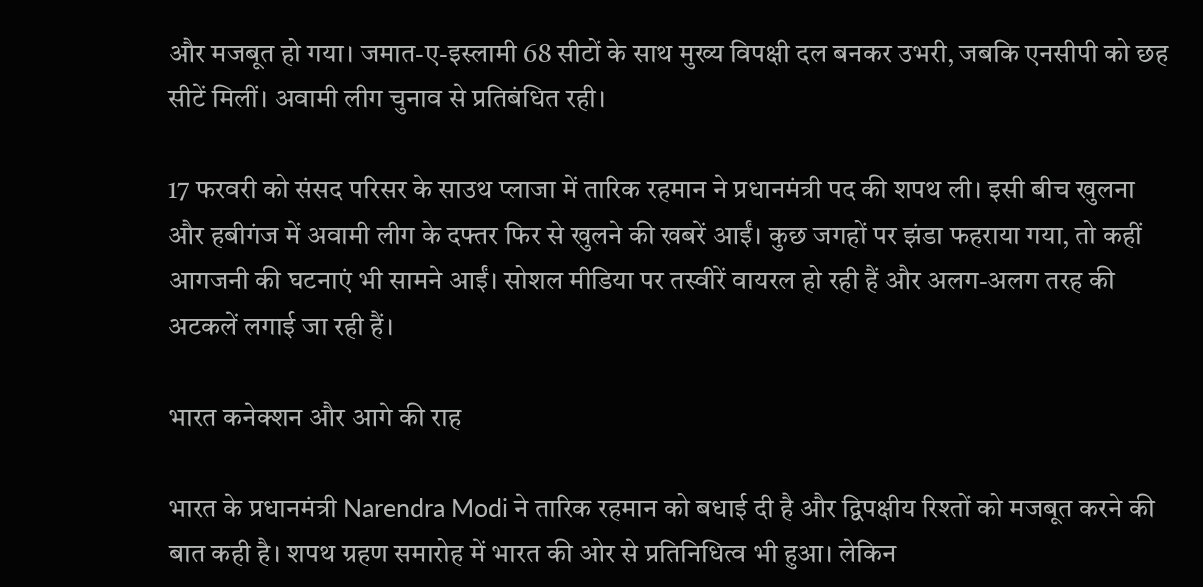और मजबूत हो गया। जमात-ए-इस्लामी 68 सीटों के साथ मुख्य विपक्षी दल बनकर उभरी, जबकि एनसीपी को छह सीटें मिलीं। अवामी लीग चुनाव से प्रतिबंधित रही।

17 फरवरी को संसद परिसर के साउथ प्लाजा में तारिक रहमान ने प्रधानमंत्री पद की शपथ ली। इसी बीच खुलना और हबीगंज में अवामी लीग के दफ्तर फिर से खुलने की खबरें आईं। कुछ जगहों पर झंडा फहराया गया, तो कहीं आगजनी की घटनाएं भी सामने आईं। सोशल मीडिया पर तस्वीरें वायरल हो रही हैं और अलग-अलग तरह की अटकलें लगाई जा रही हैं।

भारत कनेक्शन और आगे की राह

भारत के प्रधानमंत्री Narendra Modi ने तारिक रहमान को बधाई दी है और द्विपक्षीय रिश्तों को मजबूत करने की बात कही है। शपथ ग्रहण समारोह में भारत की ओर से प्रतिनिधित्व भी हुआ। लेकिन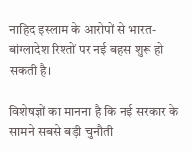नाहिद इस्लाम के आरोपों से भारत-बांग्लादेश रिश्तों पर नई बहस शुरू हो सकती है।

विशेषज्ञों का मानना है कि नई सरकार के सामने सबसे बड़ी चुनौती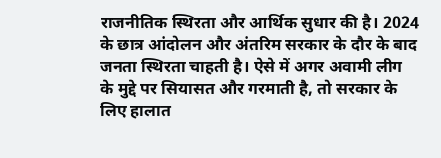राजनीतिक स्थिरता और आर्थिक सुधार की है। 2024 के छात्र आंदोलन और अंतरिम सरकार के दौर के बाद जनता स्थिरता चाहती है। ऐसे में अगर अवामी लीग के मुद्दे पर सियासत और गरमाती है, तो सरकार के लिए हालात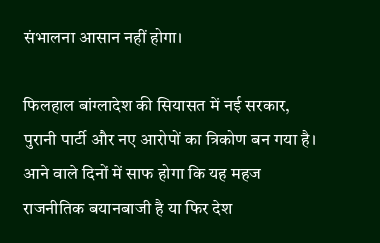संभालना आसान नहीं होगा।

फिलहाल बांग्लादेश की सियासत में नई सरकार, पुरानी पार्टी और नए आरोपों का त्रिकोण बन गया है। आने वाले दिनों में साफ होगा कि यह महज राजनीतिक बयानबाजी है या फिर देश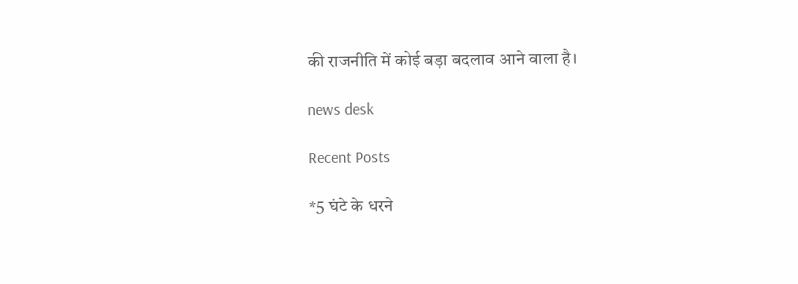की राजनीति में कोई बड़ा बदलाव आने वाला है।

news desk

Recent Posts

*5 घंटे के धरने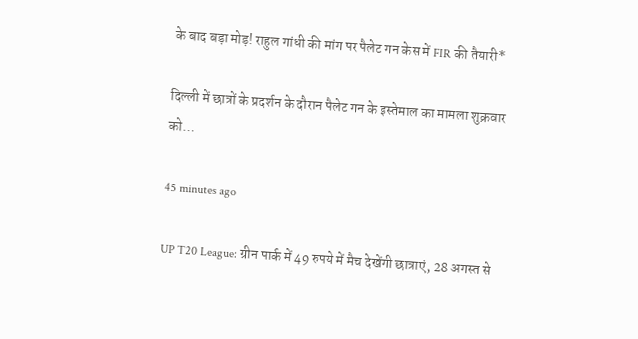के बाद बड़ा मोड़! राहुल गांधी की मांग पर पैलेट गन केस में FIR की तैयारी*

दिल्ली में छात्रों के प्रदर्शन के दौरान पैलेट गन के इस्तेमाल का मामला शुक्रवार को…

45 minutes ago

UP T20 League: ग्रीन पार्क में 49 रुपये में मैच देखेंगी छात्राएं, 28 अगस्त से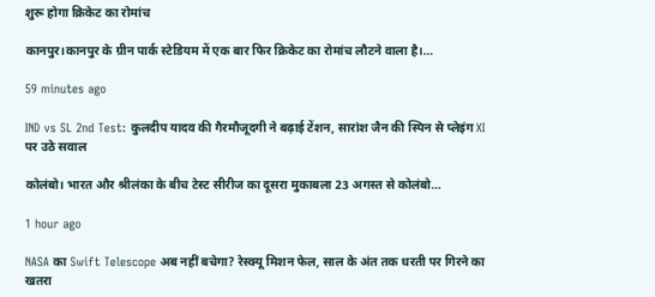शुरू होगा क्रिकेट का रोमांच

कानपुर।कानपुर के ग्रीन पार्क स्टेडियम में एक बार फिर क्रिकेट का रोमांच लौटने वाला है।…

59 minutes ago

IND vs SL 2nd Test: कुलदीप यादव की गैरमौजूदगी ने बढ़ाई टेंशन, सारांश जैन की स्पिन से प्लेइंग XI पर उठे सवाल

कोलंबो। भारत और श्रीलंका के बीच टेस्ट सीरीज का दूसरा मुकाबला 23 अगस्त से कोलंबो…

1 hour ago

NASA का Swift Telescope अब नहीं बचेगा? रेस्क्यू मिशन फेल, साल के अंत तक धरती पर गिरने का खतरा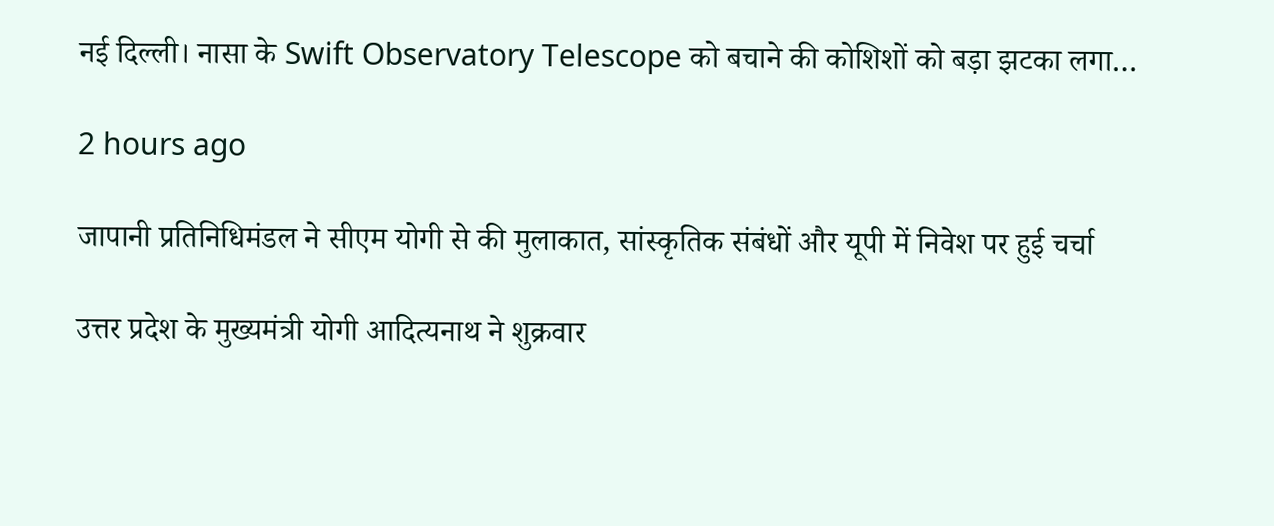नई दिल्ली। नासा के Swift Observatory Telescope को बचाने की कोशिशों को बड़ा झटका लगा…

2 hours ago

जापानी प्रतिनिधिमंडल ने सीएम योगी से की मुलाकात, सांस्कृतिक संबंधों और यूपी में निवेश पर हुई चर्चा

उत्तर प्रदेश के मुख्यमंत्री योगी आदित्यनाथ ने शुक्रवार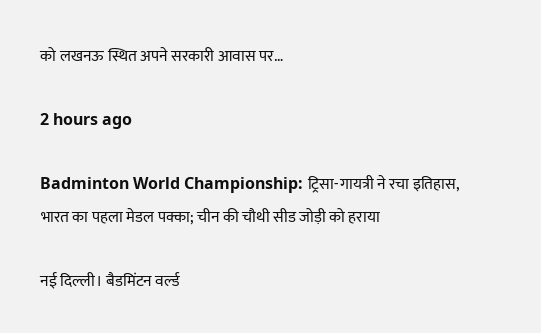को लखनऊ स्थित अपने सरकारी आवास पर…

2 hours ago

Badminton World Championship: ट्रिसा-गायत्री ने रचा इतिहास, भारत का पहला मेडल पक्का; चीन की चौथी सीड जोड़ी को हराया

नई दिल्ली। बैडमिंटन वर्ल्ड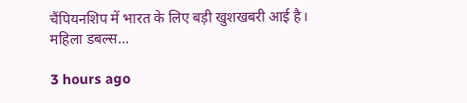चैंपियनशिप में भारत के लिए बड़ी खुशखबरी आई है। महिला डबल्स…

3 hours ago